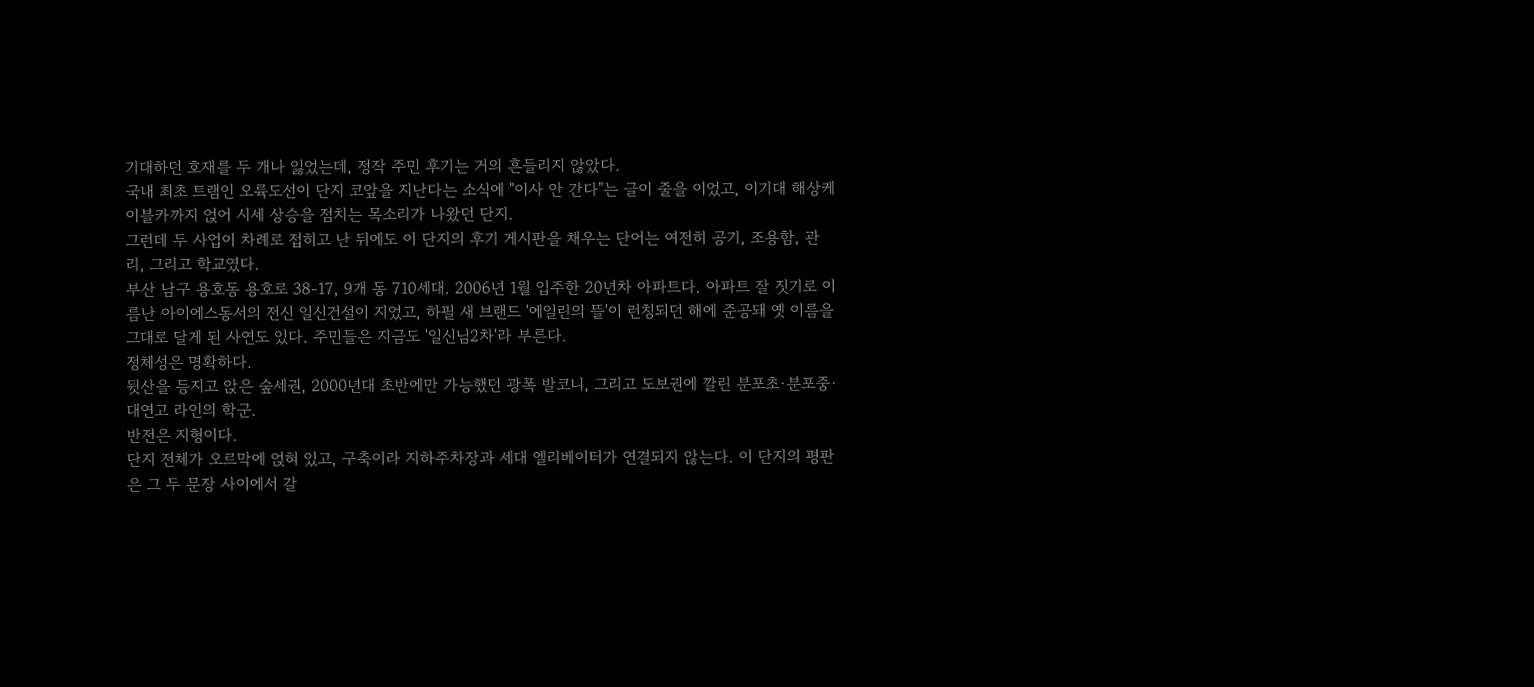기대하던 호재를 두 개나 잃었는데, 정작 주민 후기는 거의 흔들리지 않았다.
국내 최초 트램인 오륙도선이 단지 코앞을 지난다는 소식에 "이사 안 간다"는 글이 줄을 이었고, 이기대 해상케이블카까지 얹어 시세 상승을 점치는 목소리가 나왔던 단지.
그런데 두 사업이 차례로 접히고 난 뒤에도 이 단지의 후기 게시판을 채우는 단어는 여전히 공기, 조용함, 관리, 그리고 학교였다.
부산 남구 용호동 용호로 38-17, 9개 동 710세대. 2006년 1월 입주한 20년차 아파트다. 아파트 잘 짓기로 이름난 아이에스동서의 전신 일신건설이 지었고, 하필 새 브랜드 '에일린의 뜰'이 런칭되던 해에 준공돼 옛 이름을 그대로 달게 된 사연도 있다. 주민들은 지금도 '일신님2차'라 부른다.
정체성은 명확하다.
뒷산을 등지고 앉은 숲세권, 2000년대 초반에만 가능했던 광폭 발코니, 그리고 도보권에 깔린 분포초·분포중·대연고 라인의 학군.
반전은 지형이다.
단지 전체가 오르막에 얹혀 있고, 구축이라 지하주차장과 세대 엘리베이터가 연결되지 않는다. 이 단지의 평판은 그 두 문장 사이에서 갈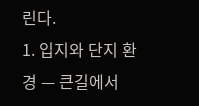린다.
1. 입지와 단지 환경 — 큰길에서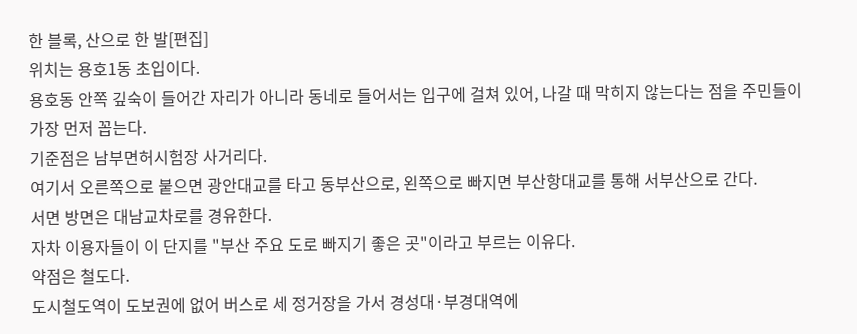한 블록, 산으로 한 발[편집]
위치는 용호1동 초입이다.
용호동 안쪽 깊숙이 들어간 자리가 아니라 동네로 들어서는 입구에 걸쳐 있어, 나갈 때 막히지 않는다는 점을 주민들이 가장 먼저 꼽는다.
기준점은 남부면허시험장 사거리다.
여기서 오른쪽으로 붙으면 광안대교를 타고 동부산으로, 왼쪽으로 빠지면 부산항대교를 통해 서부산으로 간다.
서면 방면은 대남교차로를 경유한다.
자차 이용자들이 이 단지를 "부산 주요 도로 빠지기 좋은 곳"이라고 부르는 이유다.
약점은 철도다.
도시철도역이 도보권에 없어 버스로 세 정거장을 가서 경성대·부경대역에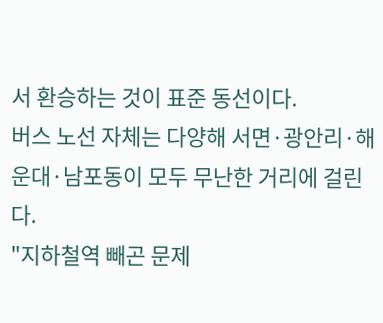서 환승하는 것이 표준 동선이다.
버스 노선 자체는 다양해 서면·광안리·해운대·남포동이 모두 무난한 거리에 걸린다.
"지하철역 빼곤 문제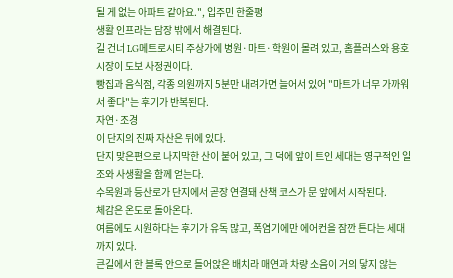될 게 없는 아파트 같아요.", 입주민 한줄평
생활 인프라는 담장 밖에서 해결된다.
길 건너 LG메트로시티 주상가에 병원·마트·학원이 몰려 있고, 홈플러스와 용호시장이 도보 사정권이다.
빵집과 음식점, 각종 의원까지 5분만 내려가면 늘어서 있어 "마트가 너무 가까워서 좋다"는 후기가 반복된다.
자연·조경
이 단지의 진짜 자산은 뒤에 있다.
단지 맞은편으로 나지막한 산이 붙어 있고, 그 덕에 앞이 트인 세대는 영구적인 일조와 사생활을 함께 얻는다.
수목원과 등산로가 단지에서 곧장 연결돼 산책 코스가 문 앞에서 시작된다.
체감은 온도로 돌아온다.
여름에도 시원하다는 후기가 유독 많고, 폭염기에만 에어컨을 잠깐 튼다는 세대까지 있다.
큰길에서 한 블록 안으로 들어앉은 배치라 매연과 차량 소음이 거의 닿지 않는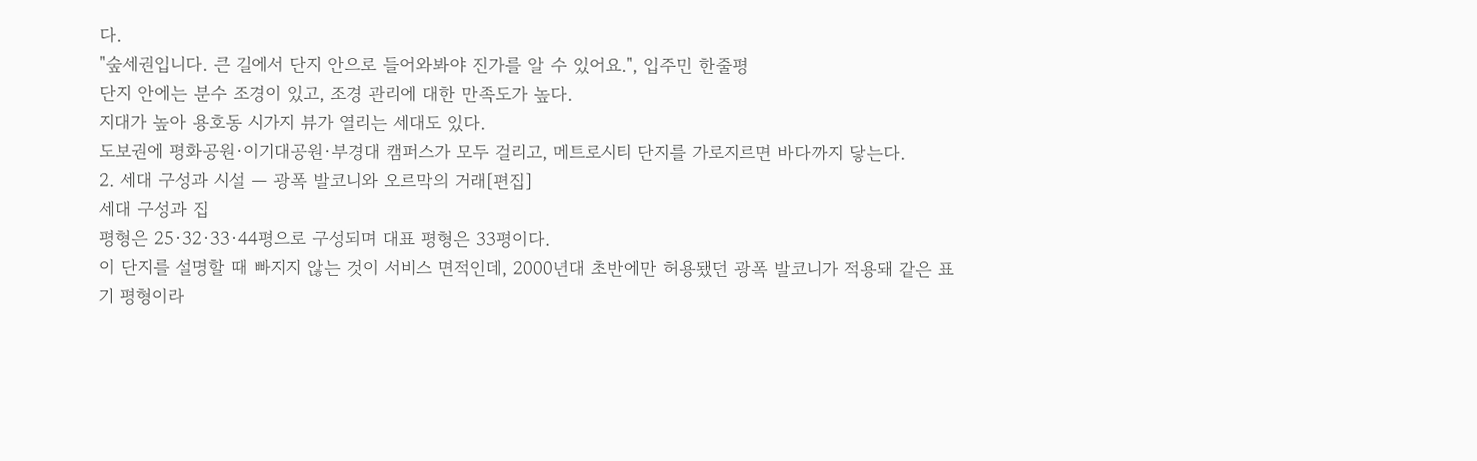다.
"숲세권입니다. 큰 길에서 단지 안으로 들어와봐야 진가를 알 수 있어요.", 입주민 한줄평
단지 안에는 분수 조경이 있고, 조경 관리에 대한 만족도가 높다.
지대가 높아 용호동 시가지 뷰가 열리는 세대도 있다.
도보권에 평화공원·이기대공원·부경대 캠퍼스가 모두 걸리고, 메트로시티 단지를 가로지르면 바다까지 닿는다.
2. 세대 구성과 시설 — 광폭 발코니와 오르막의 거래[편집]
세대 구성과 집
평형은 25·32·33·44평으로 구성되며 대표 평형은 33평이다.
이 단지를 설명할 때 빠지지 않는 것이 서비스 면적인데, 2000년대 초반에만 허용됐던 광폭 발코니가 적용돼 같은 표기 평형이라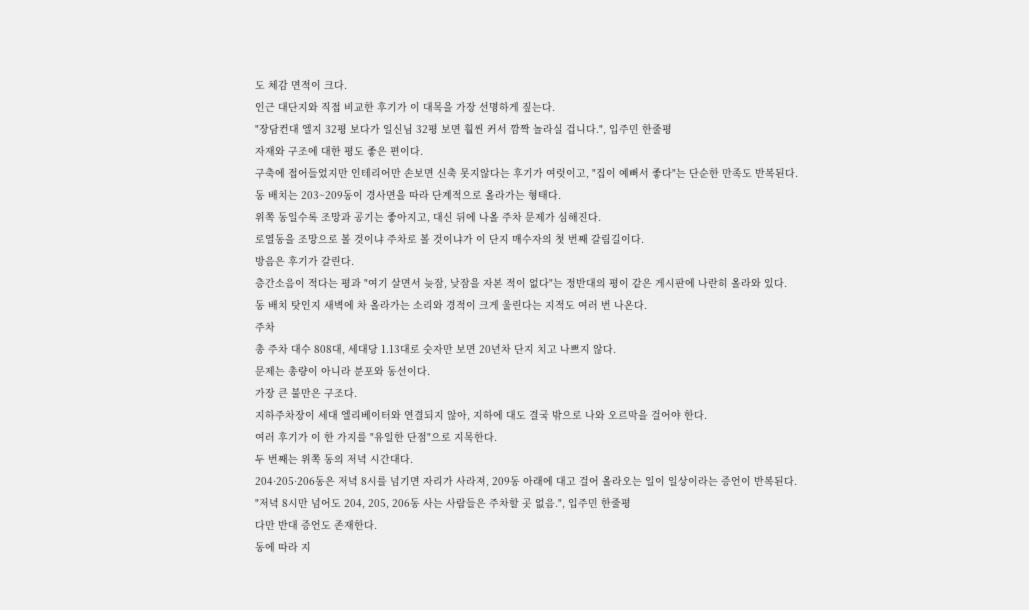도 체감 면적이 크다.
인근 대단지와 직접 비교한 후기가 이 대목을 가장 선명하게 짚는다.
"장담컨대 엘지 32평 보다가 일신님 32평 보면 훨씬 커서 깜짝 놀라실 겁니다.", 입주민 한줄평
자재와 구조에 대한 평도 좋은 편이다.
구축에 접어들었지만 인테리어만 손보면 신축 못지않다는 후기가 여럿이고, "집이 예뻐서 좋다"는 단순한 만족도 반복된다.
동 배치는 203~209동이 경사면을 따라 단계적으로 올라가는 형태다.
위쪽 동일수록 조망과 공기는 좋아지고, 대신 뒤에 나올 주차 문제가 심해진다.
로열동을 조망으로 볼 것이냐 주차로 볼 것이냐가 이 단지 매수자의 첫 번째 갈림길이다.
방음은 후기가 갈린다.
층간소음이 적다는 평과 "여기 살면서 늦잠, 낮잠을 자본 적이 없다"는 정반대의 평이 같은 게시판에 나란히 올라와 있다.
동 배치 탓인지 새벽에 차 올라가는 소리와 경적이 크게 울린다는 지적도 여러 번 나온다.
주차
총 주차 대수 808대, 세대당 1.13대로 숫자만 보면 20년차 단지 치고 나쁘지 않다.
문제는 총량이 아니라 분포와 동선이다.
가장 큰 불만은 구조다.
지하주차장이 세대 엘리베이터와 연결되지 않아, 지하에 대도 결국 밖으로 나와 오르막을 걸어야 한다.
여러 후기가 이 한 가지를 "유일한 단점"으로 지목한다.
두 번째는 위쪽 동의 저녁 시간대다.
204·205·206동은 저녁 8시를 넘기면 자리가 사라져, 209동 아래에 대고 걸어 올라오는 일이 일상이라는 증언이 반복된다.
"저녁 8시만 넘어도 204, 205, 206동 사는 사람들은 주차할 곳 없음.", 입주민 한줄평
다만 반대 증언도 존재한다.
동에 따라 지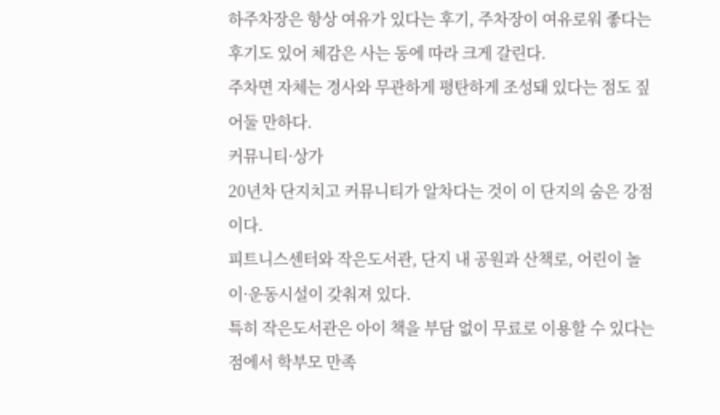하주차장은 항상 여유가 있다는 후기, 주차장이 여유로워 좋다는 후기도 있어 체감은 사는 동에 따라 크게 갈린다.
주차면 자체는 경사와 무관하게 평탄하게 조성돼 있다는 점도 짚어둘 만하다.
커뮤니티·상가
20년차 단지치고 커뮤니티가 알차다는 것이 이 단지의 숨은 강점이다.
피트니스센터와 작은도서관, 단지 내 공원과 산책로, 어린이 놀이·운동시설이 갖춰져 있다.
특히 작은도서관은 아이 책을 부담 없이 무료로 이용할 수 있다는 점에서 학부모 만족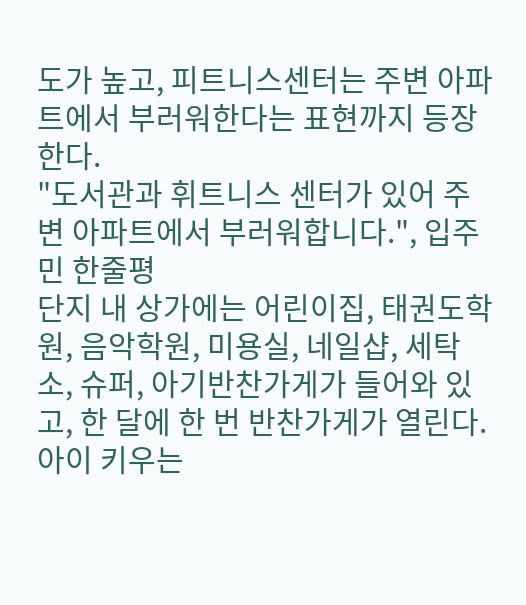도가 높고, 피트니스센터는 주변 아파트에서 부러워한다는 표현까지 등장한다.
"도서관과 휘트니스 센터가 있어 주변 아파트에서 부러워합니다.", 입주민 한줄평
단지 내 상가에는 어린이집, 태권도학원, 음악학원, 미용실, 네일샵, 세탁소, 슈퍼, 아기반찬가게가 들어와 있고, 한 달에 한 번 반찬가게가 열린다.
아이 키우는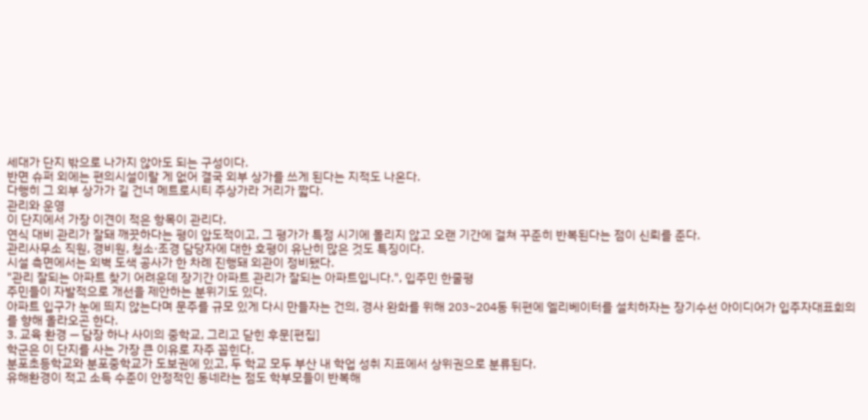세대가 단지 밖으로 나가지 않아도 되는 구성이다.
반면 슈퍼 외에는 편의시설이랄 게 없어 결국 외부 상가를 쓰게 된다는 지적도 나온다.
다행히 그 외부 상가가 길 건너 메트로시티 주상가라 거리가 짧다.
관리와 운영
이 단지에서 가장 이견이 적은 항목이 관리다.
연식 대비 관리가 잘돼 깨끗하다는 평이 압도적이고, 그 평가가 특정 시기에 몰리지 않고 오랜 기간에 걸쳐 꾸준히 반복된다는 점이 신뢰를 준다.
관리사무소 직원, 경비원, 청소·조경 담당자에 대한 호평이 유난히 많은 것도 특징이다.
시설 측면에서는 외벽 도색 공사가 한 차례 진행돼 외관이 정비됐다.
"관리 잘되는 아파트 찾기 어려운데 장기간 아파트 관리가 잘되는 아파트입니다.", 입주민 한줄평
주민들이 자발적으로 개선을 제안하는 분위기도 있다.
아파트 입구가 눈에 띄지 않는다며 문주를 규모 있게 다시 만들자는 건의, 경사 완화를 위해 203~204동 뒤편에 엘리베이터를 설치하자는 장기수선 아이디어가 입주자대표회의를 향해 올라오곤 한다.
3. 교육 환경 — 담장 하나 사이의 중학교, 그리고 닫힌 후문[편집]
학군은 이 단지를 사는 가장 큰 이유로 자주 꼽힌다.
분포초등학교와 분포중학교가 도보권에 있고, 두 학교 모두 부산 내 학업 성취 지표에서 상위권으로 분류된다.
유해환경이 적고 소득 수준이 안정적인 동네라는 점도 학부모들이 반복해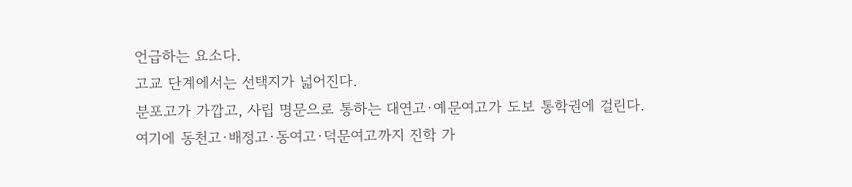언급하는 요소다.
고교 단계에서는 선택지가 넓어진다.
분포고가 가깝고, 사립 명문으로 통하는 대연고·예문여고가 도보 통학권에 걸린다.
여기에 동천고·배정고·동여고·덕문여고까지 진학 가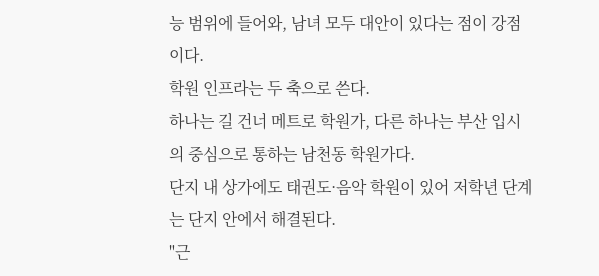능 범위에 들어와, 남녀 모두 대안이 있다는 점이 강점이다.
학원 인프라는 두 축으로 쓴다.
하나는 길 건너 메트로 학원가, 다른 하나는 부산 입시의 중심으로 통하는 남천동 학원가다.
단지 내 상가에도 태권도·음악 학원이 있어 저학년 단계는 단지 안에서 해결된다.
"근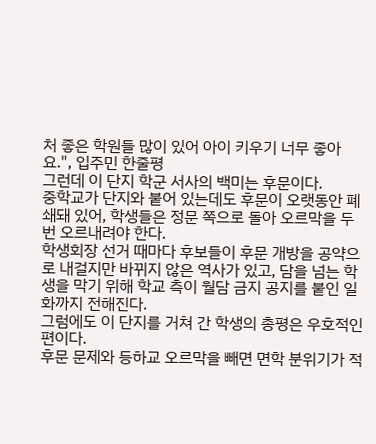처 좋은 학원들 많이 있어 아이 키우기 너무 좋아요.", 입주민 한줄평
그런데 이 단지 학군 서사의 백미는 후문이다.
중학교가 단지와 붙어 있는데도 후문이 오랫동안 폐쇄돼 있어, 학생들은 정문 쪽으로 돌아 오르막을 두 번 오르내려야 한다.
학생회장 선거 때마다 후보들이 후문 개방을 공약으로 내걸지만 바뀌지 않은 역사가 있고, 담을 넘는 학생을 막기 위해 학교 측이 월담 금지 공지를 붙인 일화까지 전해진다.
그럼에도 이 단지를 거쳐 간 학생의 총평은 우호적인 편이다.
후문 문제와 등하교 오르막을 빼면 면학 분위기가 적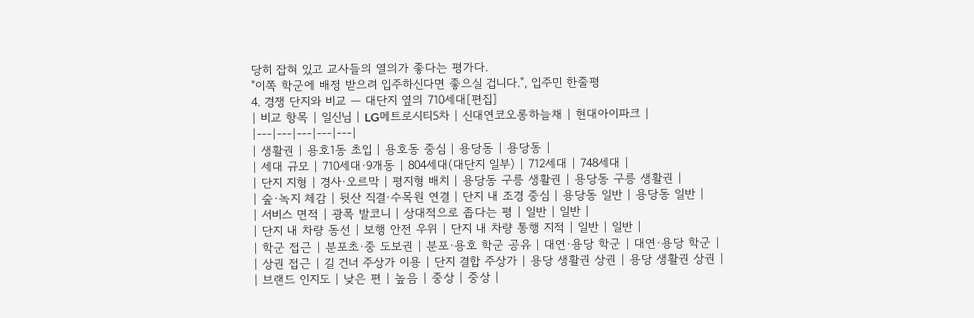당히 잡혀 있고 교사들의 열의가 좋다는 평가다.
"이쪽 학군에 배정 받으려 입주하신다면 좋으실 겁니다.", 입주민 한줄평
4. 경쟁 단지와 비교 — 대단지 옆의 710세대[편집]
| 비교 항목 | 일신님 | LG메트로시티5차 | 신대연코오롱하늘채 | 현대아이파크 |
|---|---|---|---|---|
| 생활권 | 용호1동 초입 | 용호동 중심 | 용당동 | 용당동 |
| 세대 규모 | 710세대·9개동 | 804세대(대단지 일부) | 712세대 | 748세대 |
| 단지 지형 | 경사·오르막 | 평지형 배치 | 용당동 구릉 생활권 | 용당동 구릉 생활권 |
| 숲·녹지 체감 | 뒷산 직결·수목원 연결 | 단지 내 조경 중심 | 용당동 일반 | 용당동 일반 |
| 서비스 면적 | 광폭 발코니 | 상대적으로 좁다는 평 | 일반 | 일반 |
| 단지 내 차량 동선 | 보행 안전 우위 | 단지 내 차량 통행 지적 | 일반 | 일반 |
| 학군 접근 | 분포초·중 도보권 | 분포·용호 학군 공유 | 대연·용당 학군 | 대연·용당 학군 |
| 상권 접근 | 길 건너 주상가 이용 | 단지 결합 주상가 | 용당 생활권 상권 | 용당 생활권 상권 |
| 브랜드 인지도 | 낮은 편 | 높음 | 중상 | 중상 |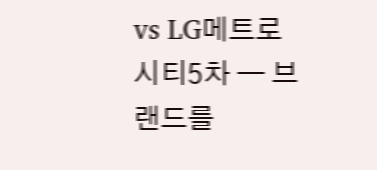vs LG메트로시티5차 — 브랜드를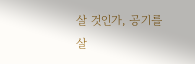살 것인가, 공기를 살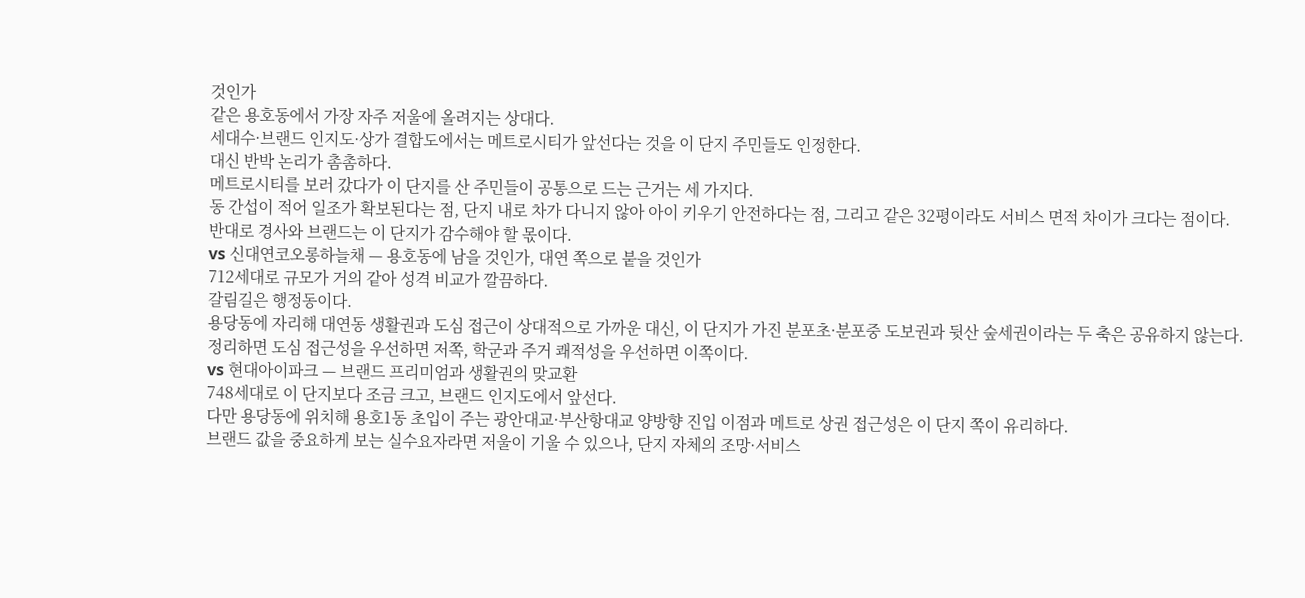것인가
같은 용호동에서 가장 자주 저울에 올려지는 상대다.
세대수·브랜드 인지도·상가 결합도에서는 메트로시티가 앞선다는 것을 이 단지 주민들도 인정한다.
대신 반박 논리가 촘촘하다.
메트로시티를 보러 갔다가 이 단지를 산 주민들이 공통으로 드는 근거는 세 가지다.
동 간섭이 적어 일조가 확보된다는 점, 단지 내로 차가 다니지 않아 아이 키우기 안전하다는 점, 그리고 같은 32평이라도 서비스 면적 차이가 크다는 점이다.
반대로 경사와 브랜드는 이 단지가 감수해야 할 몫이다.
vs 신대연코오롱하늘채 — 용호동에 남을 것인가, 대연 쪽으로 붙을 것인가
712세대로 규모가 거의 같아 성격 비교가 깔끔하다.
갈림길은 행정동이다.
용당동에 자리해 대연동 생활권과 도심 접근이 상대적으로 가까운 대신, 이 단지가 가진 분포초·분포중 도보권과 뒷산 숲세권이라는 두 축은 공유하지 않는다.
정리하면 도심 접근성을 우선하면 저쪽, 학군과 주거 쾌적성을 우선하면 이쪽이다.
vs 현대아이파크 — 브랜드 프리미엄과 생활권의 맞교환
748세대로 이 단지보다 조금 크고, 브랜드 인지도에서 앞선다.
다만 용당동에 위치해 용호1동 초입이 주는 광안대교·부산항대교 양방향 진입 이점과 메트로 상권 접근성은 이 단지 쪽이 유리하다.
브랜드 값을 중요하게 보는 실수요자라면 저울이 기울 수 있으나, 단지 자체의 조망·서비스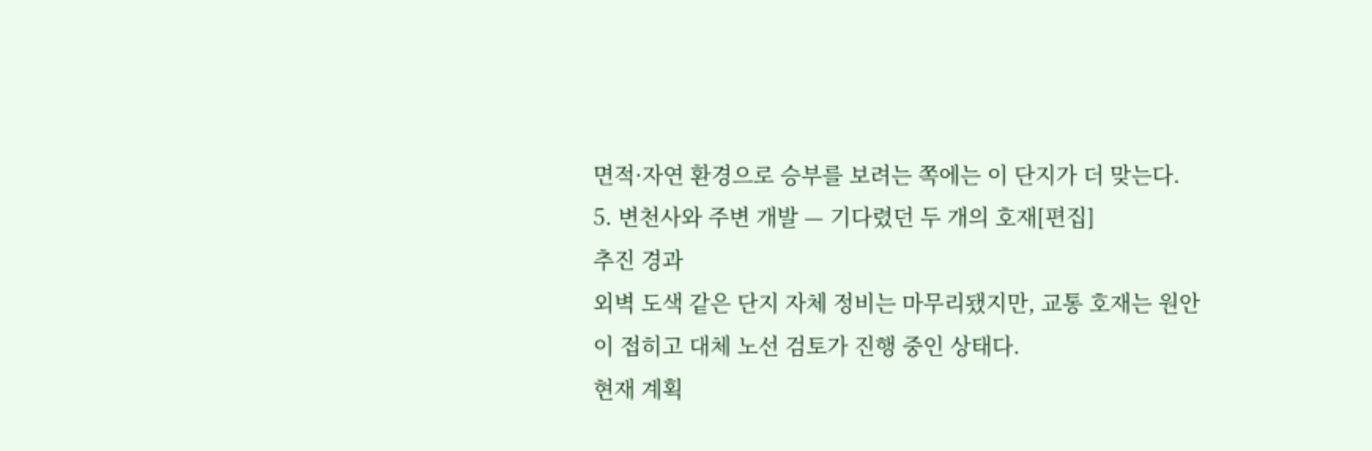면적·자연 환경으로 승부를 보려는 쪽에는 이 단지가 더 맞는다.
5. 변천사와 주변 개발 — 기다렸던 두 개의 호재[편집]
추진 경과
외벽 도색 같은 단지 자체 정비는 마무리됐지만, 교통 호재는 원안이 접히고 대체 노선 검토가 진행 중인 상태다.
현재 계획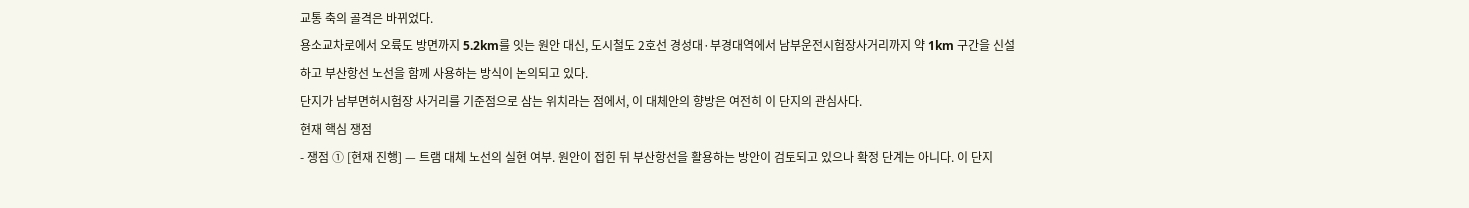교통 축의 골격은 바뀌었다.
용소교차로에서 오륙도 방면까지 5.2km를 잇는 원안 대신, 도시철도 2호선 경성대·부경대역에서 남부운전시험장사거리까지 약 1km 구간을 신설하고 부산항선 노선을 함께 사용하는 방식이 논의되고 있다.
단지가 남부면허시험장 사거리를 기준점으로 삼는 위치라는 점에서, 이 대체안의 향방은 여전히 이 단지의 관심사다.
현재 핵심 쟁점
- 쟁점 ① [현재 진행] — 트램 대체 노선의 실현 여부. 원안이 접힌 뒤 부산항선을 활용하는 방안이 검토되고 있으나 확정 단계는 아니다. 이 단지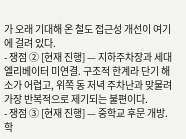가 오래 기대해 온 철도 접근성 개선이 여기에 걸려 있다.
- 쟁점 ② [현재 진행] — 지하주차장과 세대 엘리베이터 미연결. 구조적 한계라 단기 해소가 어렵고, 위쪽 동 저녁 주차난과 맞물려 가장 반복적으로 제기되는 불편이다.
- 쟁점 ③ [현재 진행] — 중학교 후문 개방. 학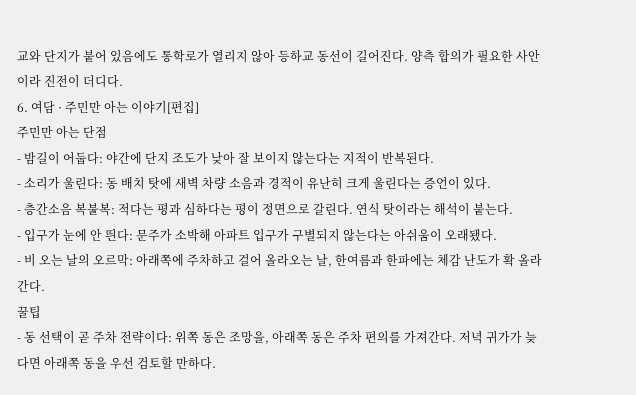교와 단지가 붙어 있음에도 통학로가 열리지 않아 등하교 동선이 길어진다. 양측 합의가 필요한 사안이라 진전이 더디다.
6. 여담 · 주민만 아는 이야기[편집]
주민만 아는 단점
- 밤길이 어둡다: 야간에 단지 조도가 낮아 잘 보이지 않는다는 지적이 반복된다.
- 소리가 울린다: 동 배치 탓에 새벽 차량 소음과 경적이 유난히 크게 울린다는 증언이 있다.
- 층간소음 복불복: 적다는 평과 심하다는 평이 정면으로 갈린다. 연식 탓이라는 해석이 붙는다.
- 입구가 눈에 안 띈다: 문주가 소박해 아파트 입구가 구별되지 않는다는 아쉬움이 오래됐다.
- 비 오는 날의 오르막: 아래쪽에 주차하고 걸어 올라오는 날, 한여름과 한파에는 체감 난도가 확 올라간다.
꿀팁
- 동 선택이 곧 주차 전략이다: 위쪽 동은 조망을, 아래쪽 동은 주차 편의를 가져간다. 저녁 귀가가 늦다면 아래쪽 동을 우선 검토할 만하다.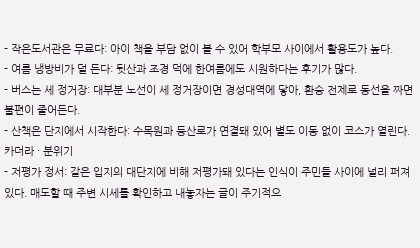- 작은도서관은 무료다: 아이 책을 부담 없이 볼 수 있어 학부모 사이에서 활용도가 높다.
- 여름 냉방비가 덜 든다: 뒷산과 조경 덕에 한여름에도 시원하다는 후기가 많다.
- 버스는 세 정거장: 대부분 노선이 세 정거장이면 경성대역에 닿아, 환승 전제로 동선을 짜면 불편이 줄어든다.
- 산책은 단지에서 시작한다: 수목원과 등산로가 연결돼 있어 별도 이동 없이 코스가 열린다.
카더라 · 분위기
- 저평가 정서: 같은 입지의 대단지에 비해 저평가돼 있다는 인식이 주민들 사이에 널리 퍼져 있다. 매도할 때 주변 시세를 확인하고 내놓자는 글이 주기적으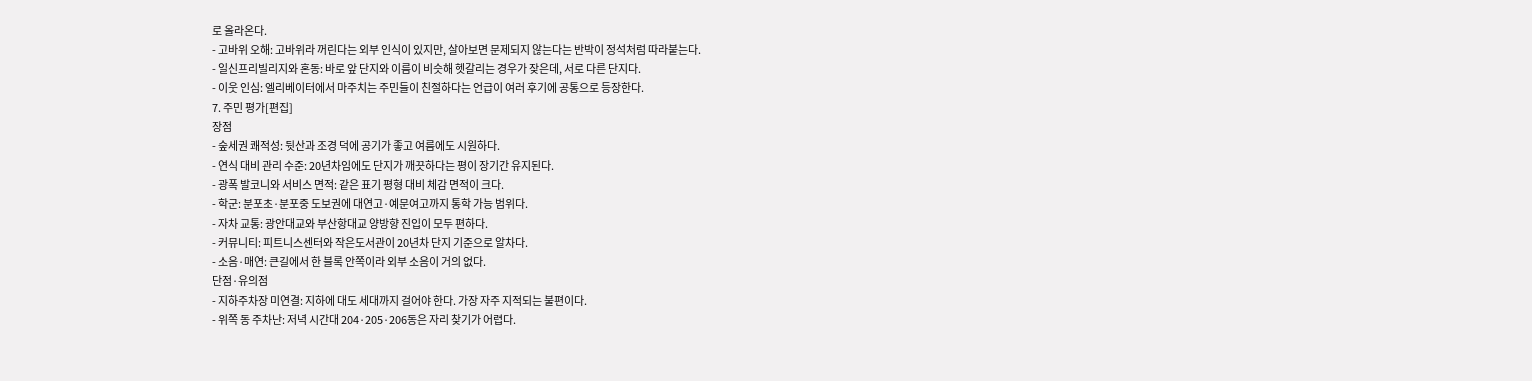로 올라온다.
- 고바위 오해: 고바위라 꺼린다는 외부 인식이 있지만, 살아보면 문제되지 않는다는 반박이 정석처럼 따라붙는다.
- 일신프리빌리지와 혼동: 바로 앞 단지와 이름이 비슷해 헷갈리는 경우가 잦은데, 서로 다른 단지다.
- 이웃 인심: 엘리베이터에서 마주치는 주민들이 친절하다는 언급이 여러 후기에 공통으로 등장한다.
7. 주민 평가[편집]
장점
- 숲세권 쾌적성: 뒷산과 조경 덕에 공기가 좋고 여름에도 시원하다.
- 연식 대비 관리 수준: 20년차임에도 단지가 깨끗하다는 평이 장기간 유지된다.
- 광폭 발코니와 서비스 면적: 같은 표기 평형 대비 체감 면적이 크다.
- 학군: 분포초·분포중 도보권에 대연고·예문여고까지 통학 가능 범위다.
- 자차 교통: 광안대교와 부산항대교 양방향 진입이 모두 편하다.
- 커뮤니티: 피트니스센터와 작은도서관이 20년차 단지 기준으로 알차다.
- 소음·매연: 큰길에서 한 블록 안쪽이라 외부 소음이 거의 없다.
단점·유의점
- 지하주차장 미연결: 지하에 대도 세대까지 걸어야 한다. 가장 자주 지적되는 불편이다.
- 위쪽 동 주차난: 저녁 시간대 204·205·206동은 자리 찾기가 어렵다.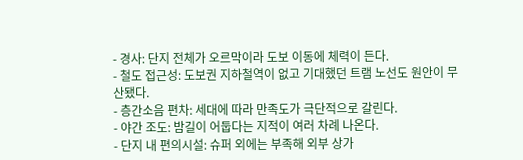- 경사: 단지 전체가 오르막이라 도보 이동에 체력이 든다.
- 철도 접근성: 도보권 지하철역이 없고 기대했던 트램 노선도 원안이 무산됐다.
- 층간소음 편차: 세대에 따라 만족도가 극단적으로 갈린다.
- 야간 조도: 밤길이 어둡다는 지적이 여러 차례 나온다.
- 단지 내 편의시설: 슈퍼 외에는 부족해 외부 상가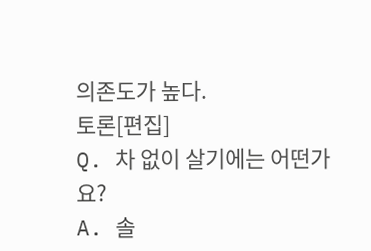의존도가 높다.
토론[편집]
Q. 차 없이 살기에는 어떤가요?
A. 솔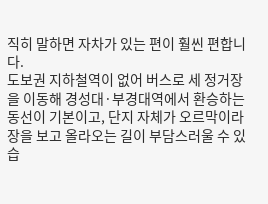직히 말하면 자차가 있는 편이 훨씬 편합니다.
도보권 지하철역이 없어 버스로 세 정거장을 이동해 경성대·부경대역에서 환승하는 동선이 기본이고, 단지 자체가 오르막이라 장을 보고 올라오는 길이 부담스러울 수 있습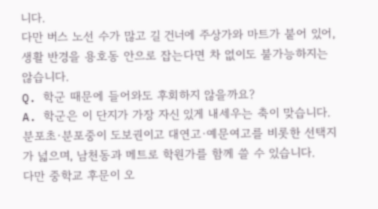니다.
다만 버스 노선 수가 많고 길 건너에 주상가와 마트가 붙어 있어, 생활 반경을 용호동 안으로 잡는다면 차 없이도 불가능하지는 않습니다.
Q. 학군 때문에 들어와도 후회하지 않을까요?
A. 학군은 이 단지가 가장 자신 있게 내세우는 축이 맞습니다.
분포초·분포중이 도보권이고 대연고·예문여고를 비롯한 선택지가 넓으며, 남천동과 메트로 학원가를 함께 쓸 수 있습니다.
다만 중학교 후문이 오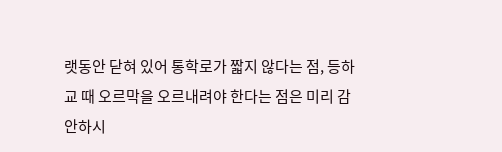랫동안 닫혀 있어 통학로가 짧지 않다는 점, 등하교 때 오르막을 오르내려야 한다는 점은 미리 감안하시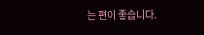는 편이 좋습니다.